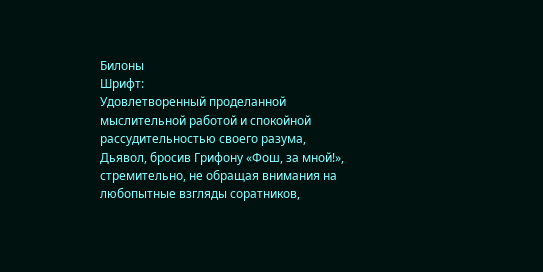Билоны
Шрифт:
Удовлетворенный проделанной мыслительной работой и спокойной рассудительностью своего разума, Дьявол, бросив Грифону «Фош, за мной!», стремительно, не обращая внимания на любопытные взгляды соратников,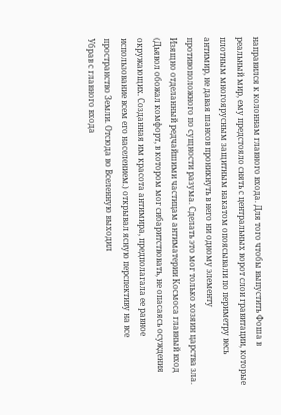направился к колоннам главного входа. Для того чтобы выпустить Фоша в реальный мир, ему предстояло снять с центральных ворот слои гравитации, которые плотным многоярусным защитным накатом опоясывали по периметру весь антимир, не давая шансов проникнуть в него ни одному элементу противоположного по сущности разума. Сделать это мог только хозяин царства зла.
Изящно отделанный редчайшими частицам антиматерии Космоса главный вход (Дьявол обожал комфорт, в котором мог сибаритствовать, не опасаясь осуждения окружающих. Созданная им красота антимира, предполагала ее равное использование всем его населением.) открывал ясную перспективу на все пространство Земли. Отсюда во Вселенную выходил
Убрав с главного входа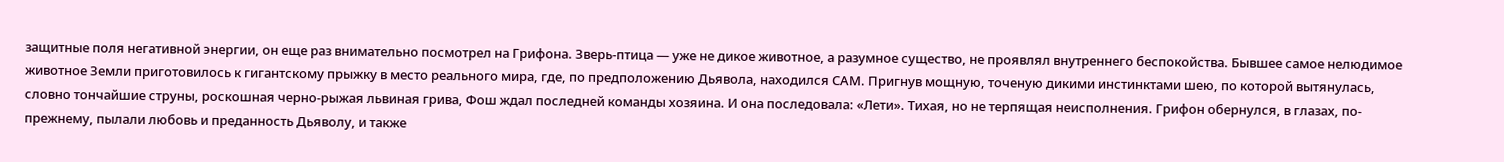защитные поля негативной энергии, он еще раз внимательно посмотрел на Грифона. Зверь-птица — уже не дикое животное, а разумное существо, не проявлял внутреннего беспокойства. Бывшее самое нелюдимое животное Земли приготовилось к гигантскому прыжку в место реального мира, где, по предположению Дьявола, находился САМ. Пригнув мощную, точеную дикими инстинктами шею, по которой вытянулась, словно тончайшие струны, роскошная черно-рыжая львиная грива, Фош ждал последней команды хозяина. И она последовала: «Лети». Тихая, но не терпящая неисполнения. Грифон обернулся, в глазах, по-прежнему, пылали любовь и преданность Дьяволу, и также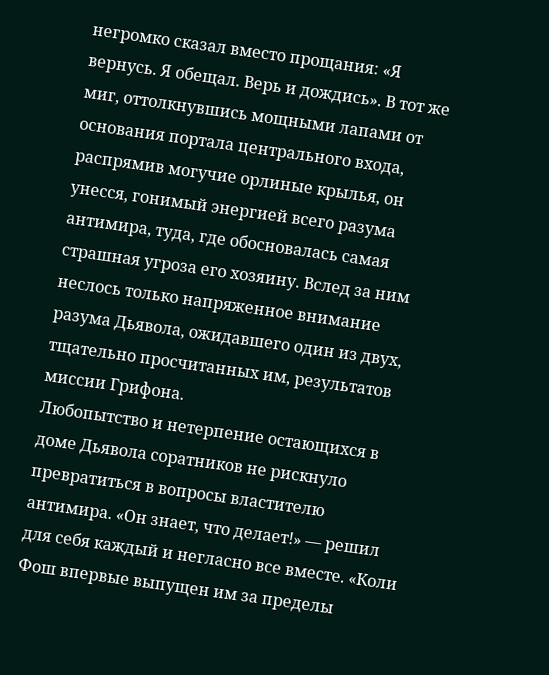негромко сказал вместо прощания: «Я вернусь. Я обещал. Верь и дождись». В тот же миг, оттолкнувшись мощными лапами от основания портала центрального входа, распрямив могучие орлиные крылья, он унесся, гонимый энергией всего разума антимира, туда, где обосновалась самая страшная угроза его хозяину. Вслед за ним неслось только напряженное внимание разума Дьявола, ожидавшего один из двух, тщательно просчитанных им, результатов миссии Грифона.
Любопытство и нетерпение остающихся в доме Дьявола соратников не рискнуло превратиться в вопросы властителю антимира. «Он знает, что делает!» — решил для себя каждый и негласно все вместе. «Коли Фош впервые выпущен им за пределы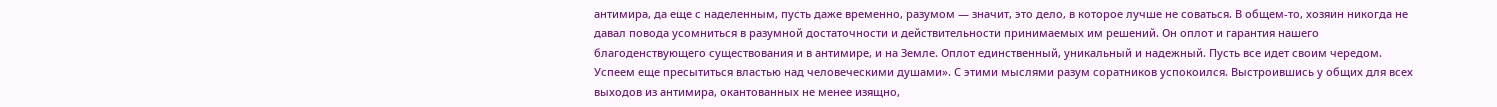антимира, да еще с наделенным, пусть даже временно, разумом — значит, это дело, в которое лучше не соваться. В общем-то, хозяин никогда не давал повода усомниться в разумной достаточности и действительности принимаемых им решений. Он оплот и гарантия нашего благоденствующего существования и в антимире, и на Земле. Оплот единственный, уникальный и надежный. Пусть все идет своим чередом. Успеем еще пресытиться властью над человеческими душами». С этими мыслями разум соратников успокоился. Выстроившись у общих для всех выходов из антимира, окантованных не менее изящно,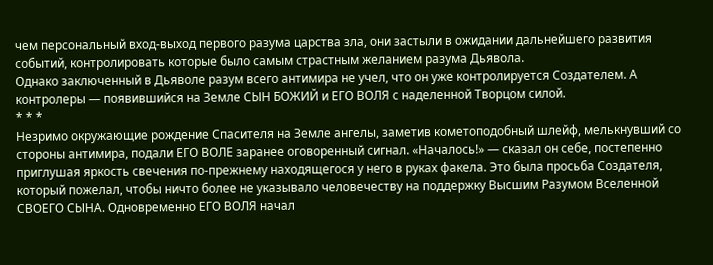чем персональный вход-выход первого разума царства зла, они застыли в ожидании дальнейшего развития событий, контролировать которые было самым страстным желанием разума Дьявола.
Однако заключенный в Дьяволе разум всего антимира не учел, что он уже контролируется Создателем. А контролеры — появившийся на Земле СЫН БОЖИЙ и ЕГО ВОЛЯ с наделенной Творцом силой.
* * *
Незримо окружающие рождение Спасителя на Земле ангелы, заметив кометоподобный шлейф, мелькнувший со стороны антимира, подали ЕГО ВОЛЕ заранее оговоренный сигнал. «Началось!» — сказал он себе, постепенно приглушая яркость свечения по-прежнему находящегося у него в руках факела. Это была просьба Создателя, который пожелал, чтобы ничто более не указывало человечеству на поддержку Высшим Разумом Вселенной СВОЕГО СЫНА. Одновременно ЕГО ВОЛЯ начал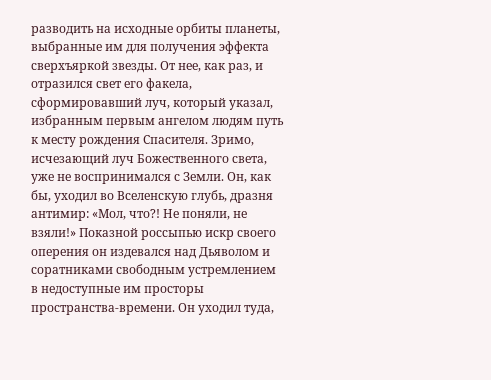разводить на исходные орбиты планеты, выбранные им для получения эффекта сверхъяркой звезды. От нее, как раз, и отразился свет его факела, сформировавший луч, который указал, избранным первым ангелом людям путь к месту рождения Спасителя. Зримо, исчезающий луч Божественного света, уже не воспринимался с Земли. Он, как бы, уходил во Вселенскую глубь, дразня антимир: «Мол, что?! Не поняли, не взяли!» Показной россыпью искр своего оперения он издевался над Дьяволом и соратниками свободным устремлением в недоступные им просторы пространства-времени. Он уходил туда,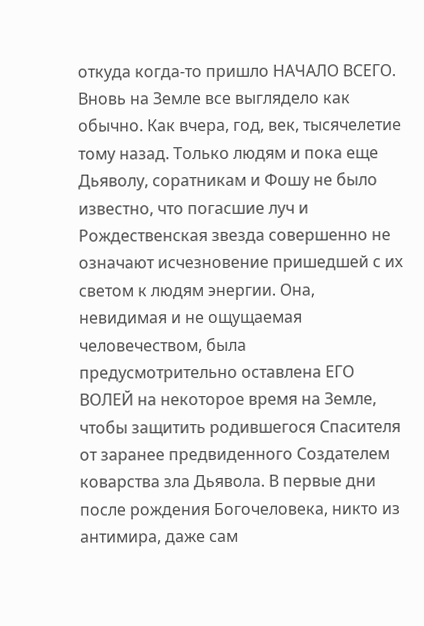откуда когда-то пришло НАЧАЛО ВСЕГО.
Вновь на Земле все выглядело как обычно. Как вчера, год, век, тысячелетие тому назад. Только людям и пока еще Дьяволу, соратникам и Фошу не было известно, что погасшие луч и Рождественская звезда совершенно не означают исчезновение пришедшей с их светом к людям энергии. Она, невидимая и не ощущаемая человечеством, была предусмотрительно оставлена ЕГО ВОЛЕЙ на некоторое время на Земле, чтобы защитить родившегося Спасителя от заранее предвиденного Создателем коварства зла Дьявола. В первые дни после рождения Богочеловека, никто из антимира, даже сам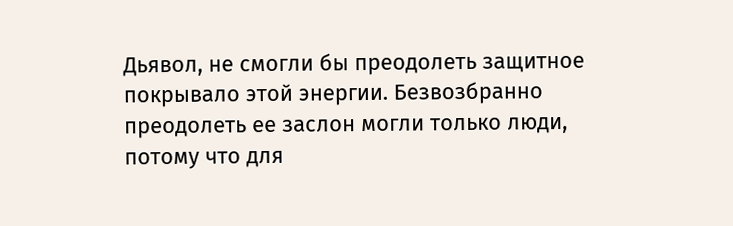Дьявол, не смогли бы преодолеть защитное покрывало этой энергии. Безвозбранно преодолеть ее заслон могли только люди, потому что для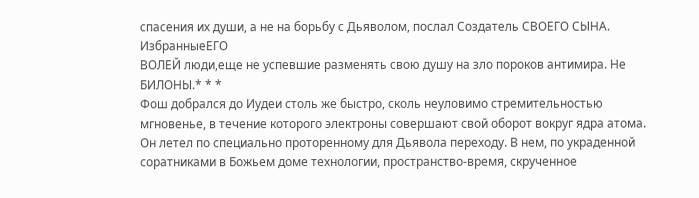спасения их души, а не на борьбу с Дьяволом, послал Создатель СВОЕГО СЫНА. ИзбранныеЕГО
ВОЛЕЙ люди,еще не успевшие разменять свою душу на зло пороков антимира. Не БИЛОНЫ.* * *
Фош добрался до Иудеи столь же быстро, сколь неуловимо стремительностью мгновенье, в течение которого электроны совершают свой оборот вокруг ядра атома. Он летел по специально проторенному для Дьявола переходу. В нем, по украденной соратниками в Божьем доме технологии, пространство-время, скрученное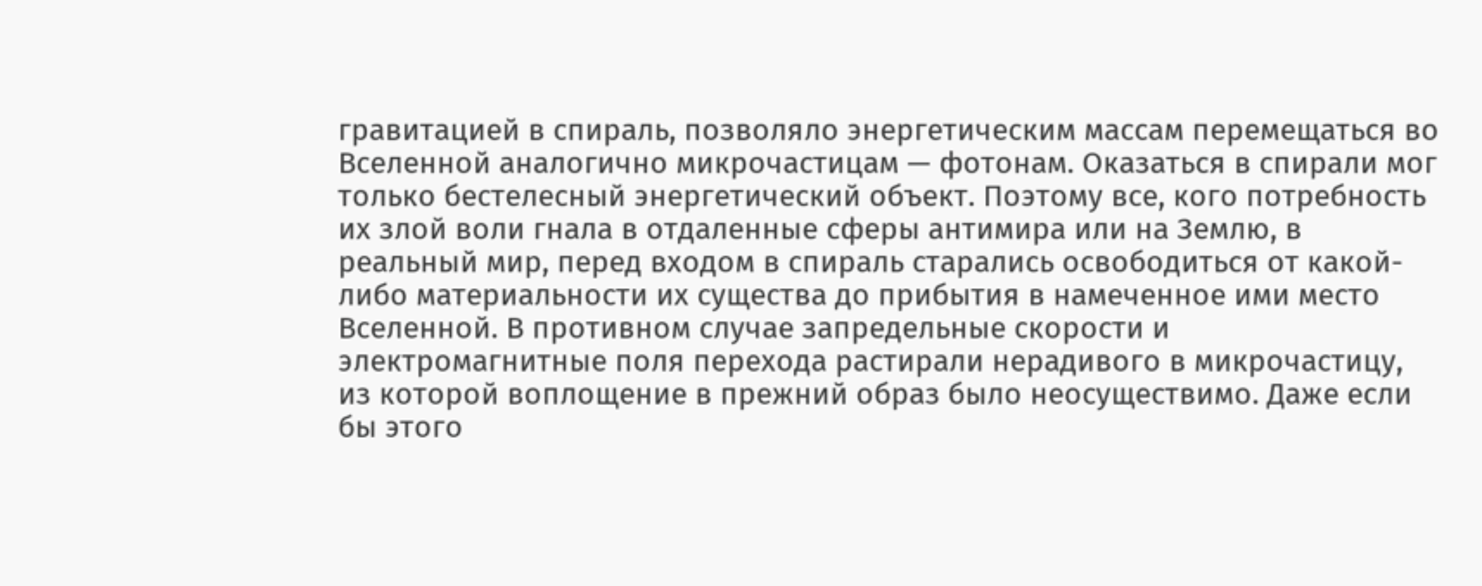гравитацией в спираль, позволяло энергетическим массам перемещаться во Вселенной аналогично микрочастицам — фотонам. Оказаться в спирали мог только бестелесный энергетический объект. Поэтому все, кого потребность их злой воли гнала в отдаленные сферы антимира или на Землю, в реальный мир, перед входом в спираль старались освободиться от какой-либо материальности их существа до прибытия в намеченное ими место Вселенной. В противном случае запредельные скорости и электромагнитные поля перехода растирали нерадивого в микрочастицу, из которой воплощение в прежний образ было неосуществимо. Даже если бы этого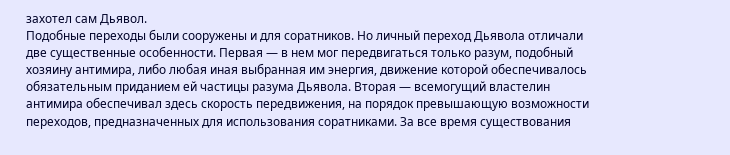захотел сам Дьявол.
Подобные переходы были сооружены и для соратников. Но личный переход Дьявола отличали две существенные особенности. Первая — в нем мог передвигаться только разум, подобный хозяину антимира, либо любая иная выбранная им энергия, движение которой обеспечивалось обязательным приданием ей частицы разума Дьявола. Вторая — всемогущий властелин антимира обеспечивал здесь скорость передвижения, на порядок превышающую возможности переходов, предназначенных для использования соратниками. За все время существования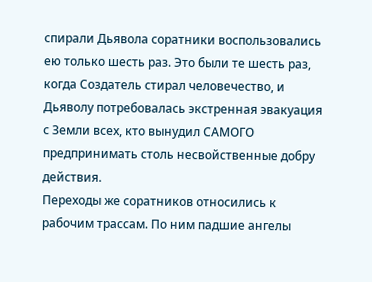спирали Дьявола соратники воспользовались ею только шесть раз. Это были те шесть раз, когда Создатель стирал человечество, и Дьяволу потребовалась экстренная эвакуация с Земли всех, кто вынудил САМОГО предпринимать столь несвойственные добру действия.
Переходы же соратников относились к рабочим трассам. По ним падшие ангелы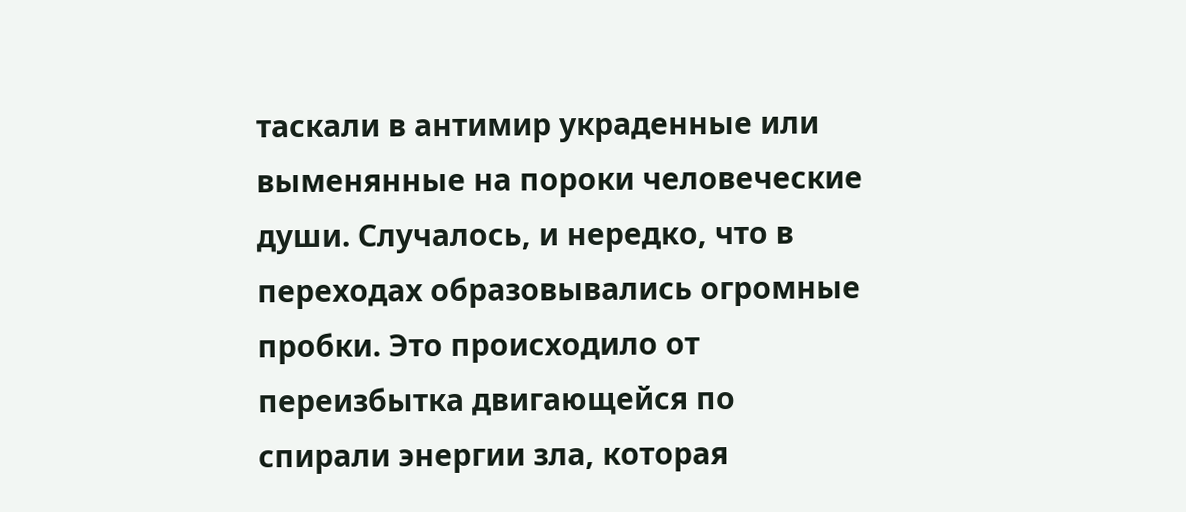таскали в антимир украденные или выменянные на пороки человеческие души. Случалось, и нередко, что в переходах образовывались огромные пробки. Это происходило от переизбытка двигающейся по спирали энергии зла, которая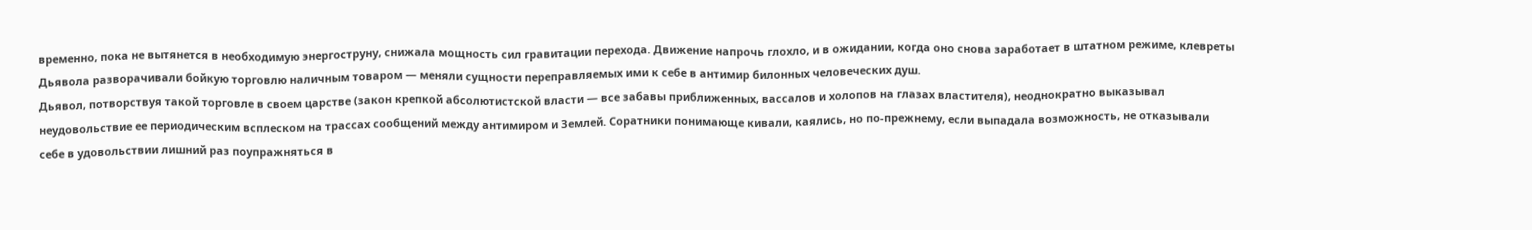временно, пока не вытянется в необходимую энергоструну, снижала мощность сил гравитации перехода. Движение напрочь глохло, и в ожидании, когда оно снова заработает в штатном режиме, клевреты Дьявола разворачивали бойкую торговлю наличным товаром — меняли сущности переправляемых ими к себе в антимир билонных человеческих душ.
Дьявол, потворствуя такой торговле в своем царстве (закон крепкой абсолютистской власти — все забавы приближенных, вассалов и холопов на глазах властителя), неоднократно выказывал неудовольствие ее периодическим всплеском на трассах сообщений между антимиром и Землей. Соратники понимающе кивали, каялись, но по-прежнему, если выпадала возможность, не отказывали себе в удовольствии лишний раз поупражняться в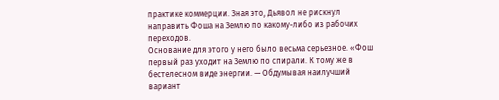практике коммерции. Зная это, Дьявол не рискнул направить Фоша на Землю по какому-либо из рабочих переходов.
Основание для этого у него было весьма серьезное. «Фош первый раз уходит на Землю по спирали. К тому же в бестелесном виде энергии. — Обдумывая наилучший вариант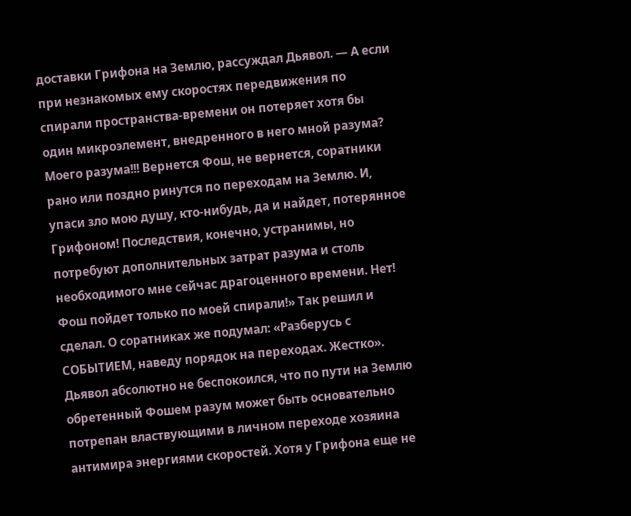доставки Грифона на Землю, рассуждал Дьявол. — А если при незнакомых ему скоростях передвижения по спирали пространства-времени он потеряет хотя бы один микроэлемент, внедренного в него мной разума? Моего разума!!! Вернется Фош, не вернется, соратники рано или поздно ринутся по переходам на Землю. И, упаси зло мою душу, кто-нибудь, да и найдет, потерянное Грифоном! Последствия, конечно, устранимы, но потребуют дополнительных затрат разума и столь необходимого мне сейчас драгоценного времени. Нет!
Фош пойдет только по моей спирали!» Так решил и сделал. О соратниках же подумал: «Разберусь с СОБЫТИЕМ, наведу порядок на переходах. Жестко».
Дьявол абсолютно не беспокоился, что по пути на Землю обретенный Фошем разум может быть основательно потрепан властвующими в личном переходе хозяина антимира энергиями скоростей. Хотя у Грифона еще не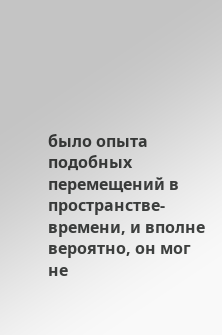было опыта подобных перемещений в пространстве-времени, и вполне вероятно, он мог не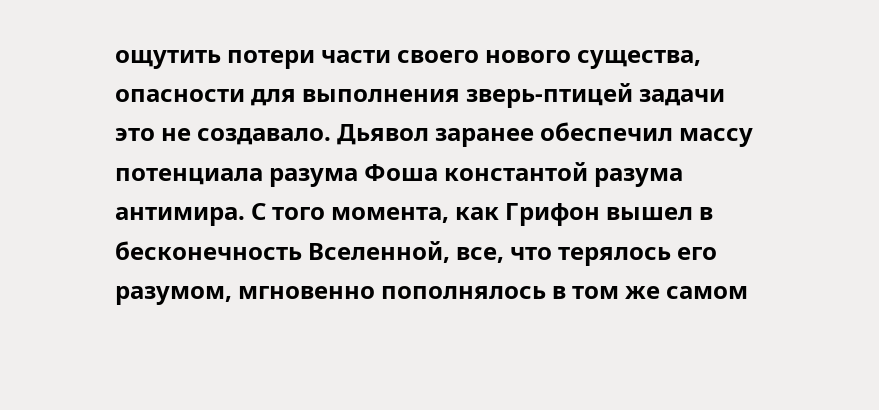ощутить потери части своего нового существа, опасности для выполнения зверь-птицей задачи это не создавало. Дьявол заранее обеспечил массу потенциала разума Фоша константой разума антимира. С того момента, как Грифон вышел в бесконечность Вселенной, все, что терялось его разумом, мгновенно пополнялось в том же самом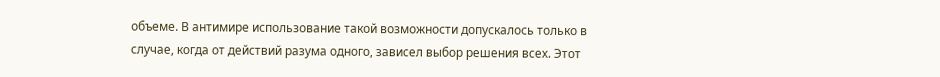объеме. В антимире использование такой возможности допускалось только в случае, когда от действий разума одного, зависел выбор решения всех. Этот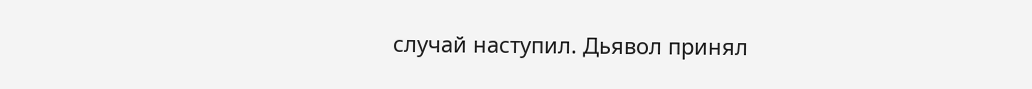случай наступил. Дьявол принял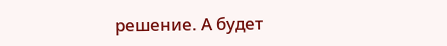решение. А будет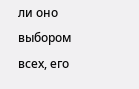ли оно выбором всех, его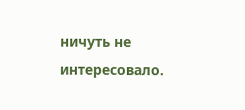ничуть не интересовало.